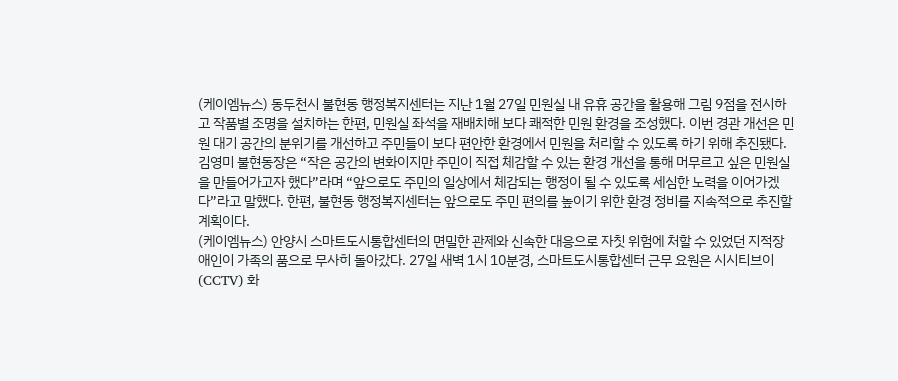(케이엠뉴스) 동두천시 불현동 행정복지센터는 지난 1월 27일 민원실 내 유휴 공간을 활용해 그림 9점을 전시하고 작품별 조명을 설치하는 한편, 민원실 좌석을 재배치해 보다 쾌적한 민원 환경을 조성했다. 이번 경관 개선은 민원 대기 공간의 분위기를 개선하고 주민들이 보다 편안한 환경에서 민원을 처리할 수 있도록 하기 위해 추진됐다. 김영미 불현동장은 “작은 공간의 변화이지만 주민이 직접 체감할 수 있는 환경 개선을 통해 머무르고 싶은 민원실을 만들어가고자 했다”라며 “앞으로도 주민의 일상에서 체감되는 행정이 될 수 있도록 세심한 노력을 이어가겠다”라고 말했다. 한편, 불현동 행정복지센터는 앞으로도 주민 편의를 높이기 위한 환경 정비를 지속적으로 추진할 계획이다.
(케이엠뉴스) 안양시 스마트도시통합센터의 면밀한 관제와 신속한 대응으로 자칫 위험에 처할 수 있었던 지적장애인이 가족의 품으로 무사히 돌아갔다. 27일 새벽 1시 10분경, 스마트도시통합센터 근무 요원은 시시티브이(CCTV) 화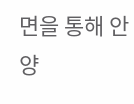면을 통해 안양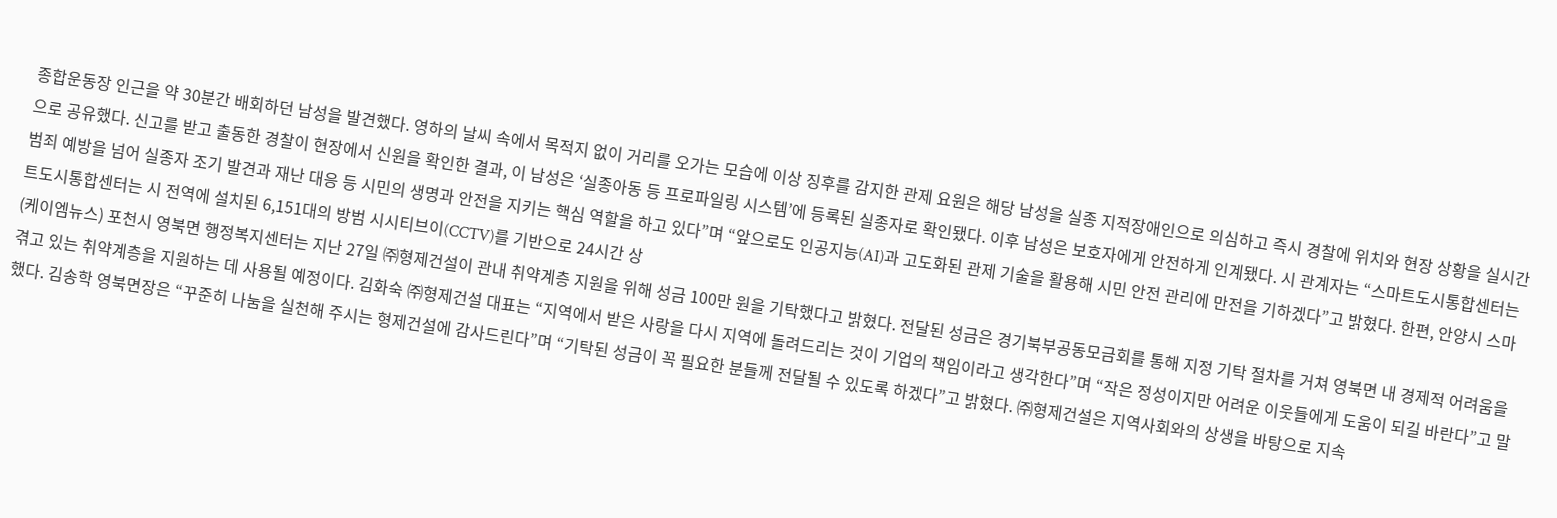종합운동장 인근을 약 30분간 배회하던 남성을 발견했다. 영하의 날씨 속에서 목적지 없이 거리를 오가는 모습에 이상 징후를 감지한 관제 요원은 해당 남성을 실종 지적장애인으로 의심하고 즉시 경찰에 위치와 현장 상황을 실시간으로 공유했다. 신고를 받고 출동한 경찰이 현장에서 신원을 확인한 결과, 이 남성은 ‘실종아동 등 프로파일링 시스템’에 등록된 실종자로 확인됐다. 이후 남성은 보호자에게 안전하게 인계됐다. 시 관계자는 “스마트도시통합센터는 범죄 예방을 넘어 실종자 조기 발견과 재난 대응 등 시민의 생명과 안전을 지키는 핵심 역할을 하고 있다”며 “앞으로도 인공지능(AI)과 고도화된 관제 기술을 활용해 시민 안전 관리에 만전을 기하겠다”고 밝혔다. 한편, 안양시 스마트도시통합센터는 시 전역에 설치된 6,151대의 방범 시시티브이(CCTV)를 기반으로 24시간 상
(케이엠뉴스) 포천시 영북면 행정복지센터는 지난 27일 ㈜형제건설이 관내 취약계층 지원을 위해 성금 100만 원을 기탁했다고 밝혔다. 전달된 성금은 경기북부공동모금회를 통해 지정 기탁 절차를 거쳐 영북면 내 경제적 어려움을 겪고 있는 취약계층을 지원하는 데 사용될 예정이다. 김화숙 ㈜형제건설 대표는 “지역에서 받은 사랑을 다시 지역에 돌려드리는 것이 기업의 책임이라고 생각한다”며 “작은 정성이지만 어려운 이웃들에게 도움이 되길 바란다”고 말했다. 김송학 영북면장은 “꾸준히 나눔을 실천해 주시는 형제건설에 감사드린다”며 “기탁된 성금이 꼭 필요한 분들께 전달될 수 있도록 하겠다”고 밝혔다. ㈜형제건설은 지역사회와의 상생을 바탕으로 지속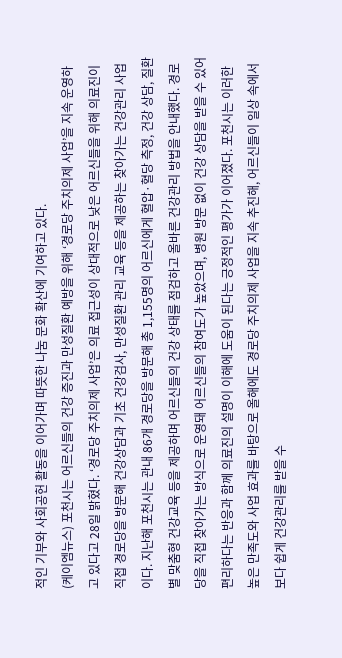적인 기부와 사회공헌 활동을 이어가며 따뜻한 나눔 문화 확산에 기여하고 있다.
(케이엠뉴스) 포천시는 어르신들의 건강 증진과 만성질환 예방을 위해 ‘경로당 주치의제 사업’을 지속 운영하고 있다고 28일 밝혔다. ‘경로당 주치의제 사업’은 의료 접근성이 상대적으로 낮은 어르신들을 위해 의료진이 직접 경로당을 방문해 건강상담과 기초 건강검사, 만성질환 관리 교육 등을 제공하는 찾아가는 건강관리 사업이다. 지난해 포천시는 관내 86개 경로당을 방문해 총 1,155명의 어르신에게 혈압·혈당 측정, 건강 상담, 질환별 맞춤형 건강교육 등을 제공하며 어르신들의 건강 상태를 점검하고 올바른 건강관리 방법을 안내했다. 경로당을 직접 찾아가는 방식으로 운영돼 어르신들의 참여도가 높았으며, 병원 방문 없이 건강 상담을 받을 수 있어 편리하다는 반응과 함께 의료진의 설명이 이해에 도움이 된다는 긍정적인 평가가 이어졌다. 포천시는 이러한 높은 만족도와 사업 효과를 바탕으로 올해에도 경로당 주치의제 사업을 지속 추진해, 어르신들이 일상 속에서 보다 쉽게 건강관리를 받을 수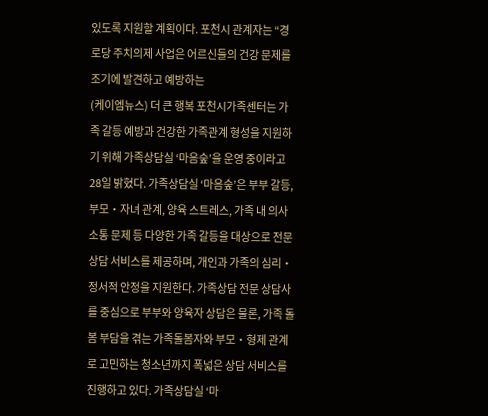있도록 지원할 계획이다. 포천시 관계자는 “경로당 주치의제 사업은 어르신들의 건강 문제를 조기에 발견하고 예방하는
(케이엠뉴스) 더 큰 행복 포천시가족센터는 가족 갈등 예방과 건강한 가족관계 형성을 지원하기 위해 가족상담실 ‘마음숲’을 운영 중이라고 28일 밝혔다. 가족상담실 ‘마음숲’은 부부 갈등, 부모‧자녀 관계, 양육 스트레스, 가족 내 의사소통 문제 등 다양한 가족 갈등을 대상으로 전문 상담 서비스를 제공하며, 개인과 가족의 심리‧정서적 안정을 지원한다. 가족상담 전문 상담사를 중심으로 부부와 양육자 상담은 물론, 가족 돌봄 부담을 겪는 가족돌봄자와 부모‧형제 관계로 고민하는 청소년까지 폭넓은 상담 서비스를 진행하고 있다. 가족상담실 ‘마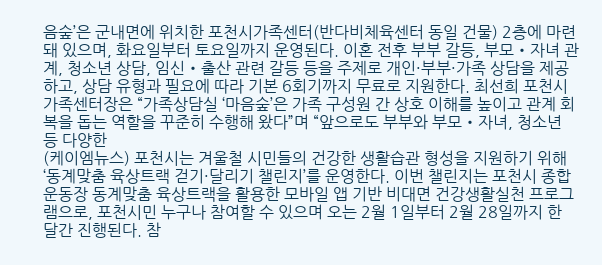음숲’은 군내면에 위치한 포천시가족센터(반다비체육센터 동일 건물) 2층에 마련돼 있으며, 화요일부터 토요일까지 운영된다. 이혼 전후 부부 갈등, 부모‧자녀 관계, 청소년 상담, 임신‧출산 관련 갈등 등을 주제로 개인·부부·가족 상담을 제공하고, 상담 유형과 필요에 따라 기본 6회기까지 무료로 지원한다. 최선희 포천시가족센터장은 “가족상담실 ‘마음숲’은 가족 구성원 간 상호 이해를 높이고 관계 회복을 돕는 역할을 꾸준히 수행해 왔다”며 “앞으로도 부부와 부모‧자녀, 청소년 등 다양한
(케이엠뉴스) 포천시는 겨울철 시민들의 건강한 생활습관 형성을 지원하기 위해 ‘동계맞춤 육상트랙 걷기·달리기 챌린지’를 운영한다. 이번 챌린지는 포천시 종합운동장 동계맞춤 육상트랙을 활용한 모바일 앱 기반 비대면 건강생활실천 프로그램으로, 포천시민 누구나 참여할 수 있으며 오는 2월 1일부터 2월 28일까지 한 달간 진행된다. 참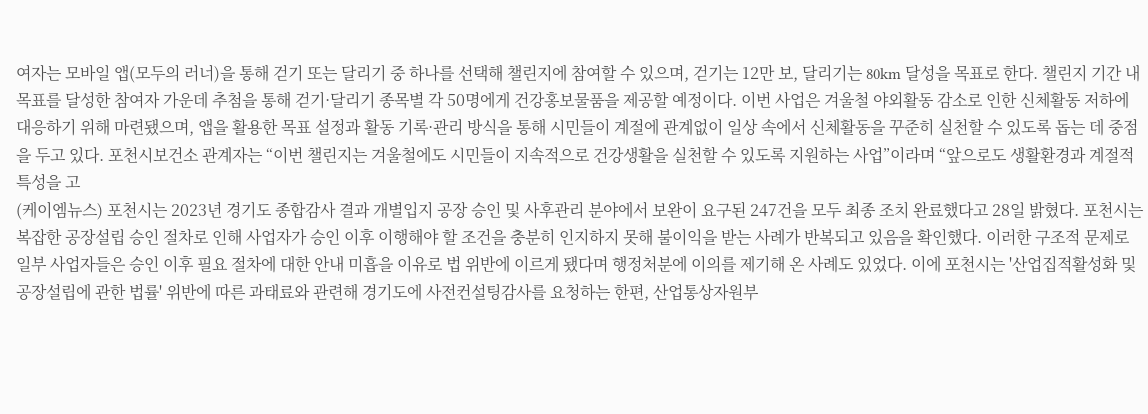여자는 모바일 앱(모두의 러너)을 통해 걷기 또는 달리기 중 하나를 선택해 챌린지에 참여할 수 있으며, 걷기는 12만 보, 달리기는 80km 달성을 목표로 한다. 챌린지 기간 내 목표를 달성한 참여자 가운데 추첨을 통해 걷기·달리기 종목별 각 50명에게 건강홍보물품을 제공할 예정이다. 이번 사업은 겨울철 야외활동 감소로 인한 신체활동 저하에 대응하기 위해 마련됐으며, 앱을 활용한 목표 설정과 활동 기록·관리 방식을 통해 시민들이 계절에 관계없이 일상 속에서 신체활동을 꾸준히 실천할 수 있도록 돕는 데 중점을 두고 있다. 포천시보건소 관계자는 “이번 챌린지는 겨울철에도 시민들이 지속적으로 건강생활을 실천할 수 있도록 지원하는 사업”이라며 “앞으로도 생활환경과 계절적 특성을 고
(케이엠뉴스) 포천시는 2023년 경기도 종합감사 결과 개별입지 공장 승인 및 사후관리 분야에서 보완이 요구된 247건을 모두 최종 조치 완료했다고 28일 밝혔다. 포천시는 복잡한 공장설립 승인 절차로 인해 사업자가 승인 이후 이행해야 할 조건을 충분히 인지하지 못해 불이익을 받는 사례가 반복되고 있음을 확인했다. 이러한 구조적 문제로 일부 사업자들은 승인 이후 필요 절차에 대한 안내 미흡을 이유로 법 위반에 이르게 됐다며 행정처분에 이의를 제기해 온 사례도 있었다. 이에 포천시는 '산업집적활성화 및 공장설립에 관한 법률' 위반에 따른 과태료와 관련해 경기도에 사전컨설팅감사를 요청하는 한편, 산업통상자원부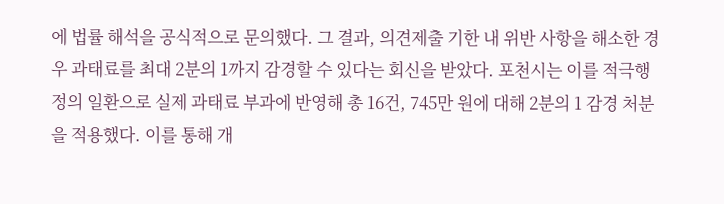에 법률 해석을 공식적으로 문의했다. 그 결과, 의견제출 기한 내 위반 사항을 해소한 경우 과태료를 최대 2분의 1까지 감경할 수 있다는 회신을 받았다. 포천시는 이를 적극행정의 일환으로 실제 과태료 부과에 반영해 총 16건, 745만 원에 대해 2분의 1 감경 처분을 적용했다. 이를 통해 개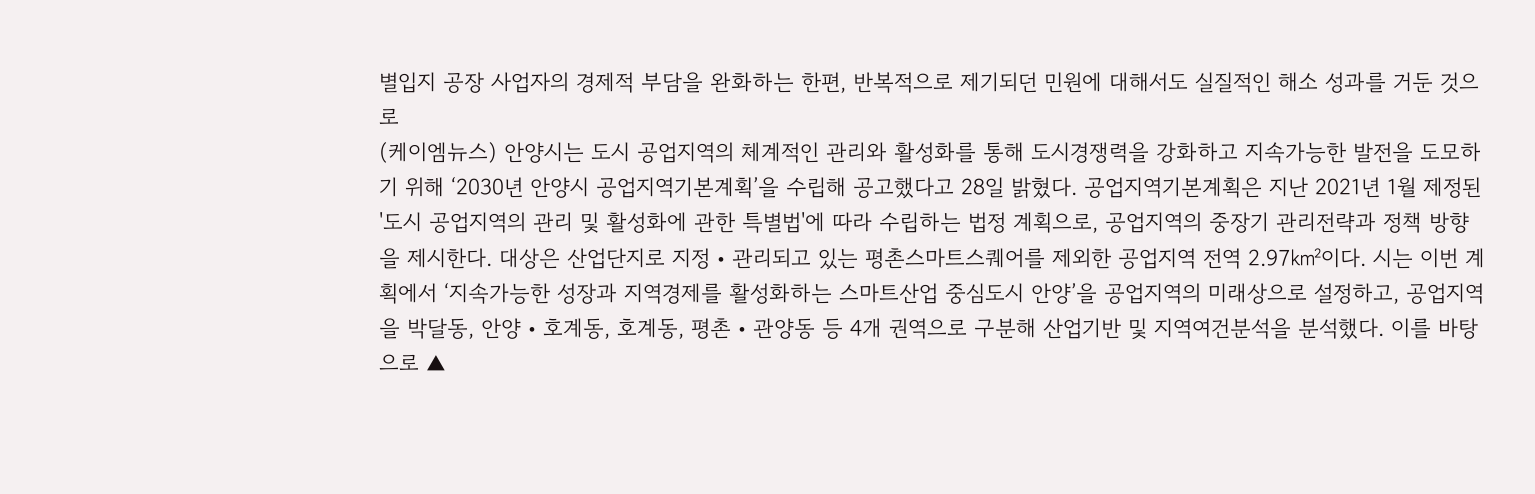별입지 공장 사업자의 경제적 부담을 완화하는 한편, 반복적으로 제기되던 민원에 대해서도 실질적인 해소 성과를 거둔 것으로
(케이엠뉴스) 안양시는 도시 공업지역의 체계적인 관리와 활성화를 통해 도시경쟁력을 강화하고 지속가능한 발전을 도모하기 위해 ‘2030년 안양시 공업지역기본계획’을 수립해 공고했다고 28일 밝혔다. 공업지역기본계획은 지난 2021년 1월 제정된 '도시 공업지역의 관리 및 활성화에 관한 특별법'에 따라 수립하는 법정 계획으로, 공업지역의 중장기 관리전략과 정책 방향을 제시한다. 대상은 산업단지로 지정・관리되고 있는 평촌스마트스퀘어를 제외한 공업지역 전역 2.97㎢이다. 시는 이번 계획에서 ‘지속가능한 성장과 지역경제를 활성화하는 스마트산업 중심도시 안양’을 공업지역의 미래상으로 설정하고, 공업지역을 박달동, 안양・호계동, 호계동, 평촌・관양동 등 4개 권역으로 구분해 산업기반 및 지역여건분석을 분석했다. 이를 바탕으로 ▲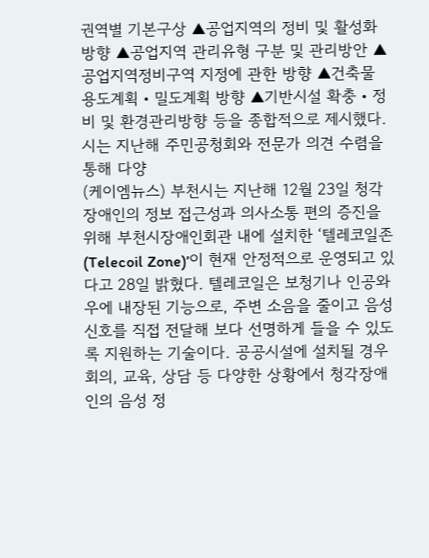권역별 기본구상 ▲공업지역의 정비 및 활성화 방향 ▲공업지역 관리유형 구분 및 관리방안 ▲공업지역정비구역 지정에 관한 방향 ▲건축물 용도계획・밀도계획 방향 ▲기반시설 확충・정비 및 환경관리방향 등을 종합적으로 제시했다. 시는 지난해 주민공청회와 전문가 의견 수렴을 통해 다양
(케이엠뉴스) 부천시는 지난해 12월 23일 청각장애인의 정보 접근성과 의사소통 편의 증진을 위해 부천시장애인회관 내에 설치한 ‘텔레코일존(Telecoil Zone)’이 현재 안정적으로 운영되고 있다고 28일 밝혔다. 텔레코일은 보청기나 인공와우에 내장된 기능으로, 주변 소음을 줄이고 음성 신호를 직접 전달해 보다 선명하게 들을 수 있도록 지원하는 기술이다. 공공시설에 설치될 경우 회의, 교육, 상담 등 다양한 상황에서 청각장애인의 음성 정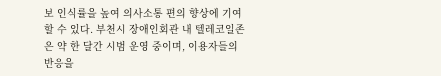보 인식률을 높여 의사소통 편의 향상에 기여할 수 있다. 부천시 장애인회관 내 텔레코일존은 약 한 달간 시범 운영 중이며, 이용자들의 반응을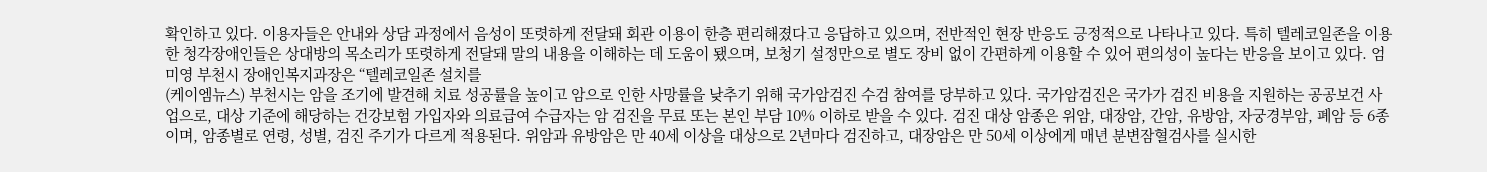확인하고 있다. 이용자들은 안내와 상담 과정에서 음성이 또렷하게 전달돼 회관 이용이 한층 편리해졌다고 응답하고 있으며, 전반적인 현장 반응도 긍정적으로 나타나고 있다. 특히 텔레코일존을 이용한 청각장애인들은 상대방의 목소리가 또렷하게 전달돼 말의 내용을 이해하는 데 도움이 됐으며, 보청기 설정만으로 별도 장비 없이 간편하게 이용할 수 있어 편의성이 높다는 반응을 보이고 있다. 엄미영 부천시 장애인복지과장은 “텔레코일존 설치를
(케이엠뉴스) 부천시는 암을 조기에 발견해 치료 성공률을 높이고 암으로 인한 사망률을 낮추기 위해 국가암검진 수검 참여를 당부하고 있다. 국가암검진은 국가가 검진 비용을 지원하는 공공보건 사업으로, 대상 기준에 해당하는 건강보험 가입자와 의료급여 수급자는 암 검진을 무료 또는 본인 부담 10% 이하로 받을 수 있다. 검진 대상 암종은 위암, 대장암, 간암, 유방암, 자궁경부암, 폐암 등 6종이며, 암종별로 연령, 성별, 검진 주기가 다르게 적용된다. 위암과 유방암은 만 40세 이상을 대상으로 2년마다 검진하고, 대장암은 만 50세 이상에게 매년 분변잠혈검사를 실시한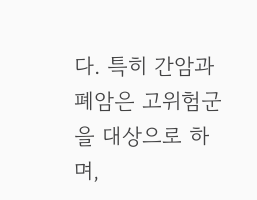다. 특히 간암과 폐암은 고위험군을 대상으로 하며,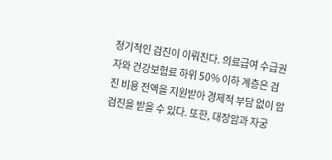정기적인 검진이 이뤄진다. 의료급여 수급권자와 건강보험료 하위 50% 이하 계층은 검진 비용 전액을 지원받아 경제적 부담 없이 암 검진을 받을 수 있다. 또한, 대장암과 자궁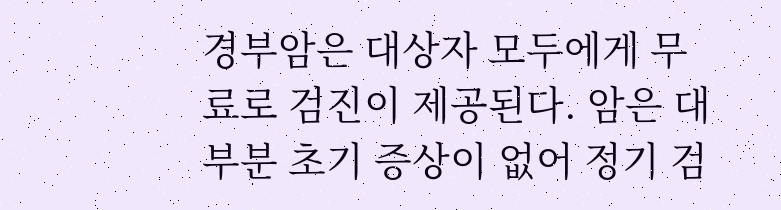경부암은 대상자 모두에게 무료로 검진이 제공된다. 암은 대부분 초기 증상이 없어 정기 검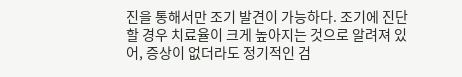진을 통해서만 조기 발견이 가능하다. 조기에 진단할 경우 치료율이 크게 높아지는 것으로 알려져 있어, 증상이 없더라도 정기적인 검